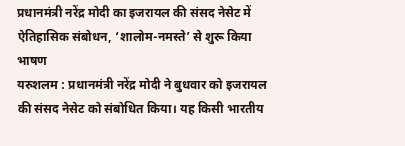प्रधानमंत्री नरेंद्र मोदी का इजरायल की संसद नेसेट में ऐतिहासिक संबोधन, ‘शालोम-नमस्ते’ से शुरू किया भाषण
यरुशलम : प्रधानमंत्री नरेंद्र मोदी ने बुधवार को इजरायल की संसद नेसेट को संबोधित किया। यह किसी भारतीय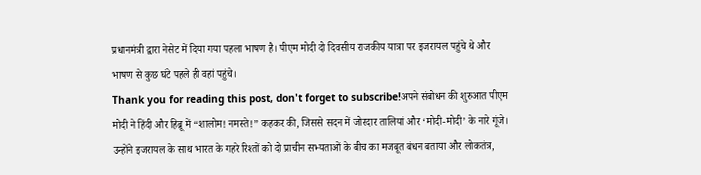प्रधानमंत्री द्वारा नेसेट में दिया गया पहला भाषण है। पीएम मोदी दो दिवसीय राजकीय यात्रा पर इजरायल पहुंचे थे और भाषण से कुछ घंटे पहले ही वहां पहुंचे।
Thank you for reading this post, don't forget to subscribe!अपने संबोधन की शुरुआत पीएम मोदी ने हिंदी और हिब्रू में “शालोम! नमस्ते!” कहकर की, जिससे सदन में जोरदार तालियां और ‘मोदी-मोदी’ के नारे गूंजे। उन्होंने इजरायल के साथ भारत के गहरे रिश्तों को दो प्राचीन सभ्यताओं के बीच का मजबूत बंधन बताया और लोकतंत्र,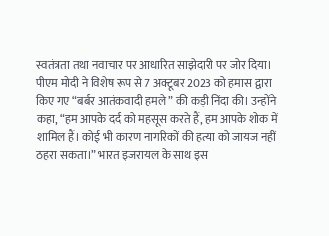स्वतंत्रता तथा नवाचार पर आधारित साझेदारी पर जोर दिया।
पीएम मोदी ने विशेष रूप से 7 अक्टूबर 2023 को हमास द्वारा किए गए “बर्बर आतंकवादी हमले” की कड़ी निंदा की। उन्होंने कहा, “हम आपके दर्द को महसूस करते हैं, हम आपके शोक में शामिल हैं। कोई भी कारण नागरिकों की हत्या को जायज नहीं ठहरा सकता।” भारत इजरायल के साथ इस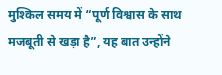मुश्किल समय में “पूर्ण विश्वास के साथ मजबूती से खड़ा है”, यह बात उन्होंने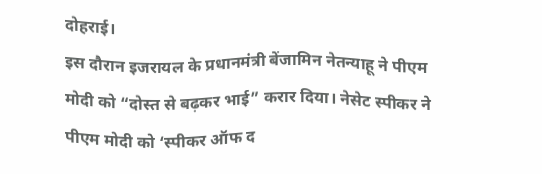दोहराई।
इस दौरान इजरायल के प्रधानमंत्री बेंजामिन नेतन्याहू ने पीएम मोदी को “दोस्त से बढ़कर भाई” करार दिया। नेसेट स्पीकर ने पीएम मोदी को ‘स्पीकर ऑफ द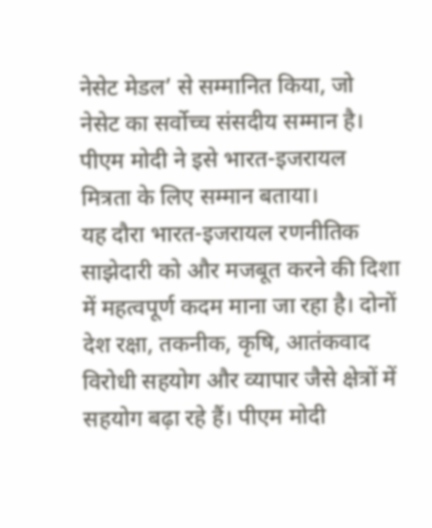नेसेट मेडल’ से सम्मानित किया, जो नेसेट का सर्वोच्च संसदीय सम्मान है। पीएम मोदी ने इसे भारत-इजरायल मित्रता के लिए सम्मान बताया।
यह दौरा भारत-इजरायल रणनीतिक साझेदारी को और मजबूत करने की दिशा में महत्वपूर्ण कदम माना जा रहा है। दोनों देश रक्षा, तकनीक, कृषि, आतंकवाद विरोधी सहयोग और व्यापार जैसे क्षेत्रों में सहयोग बढ़ा रहे हैं। पीएम मोदी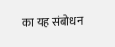का यह संबोधन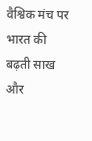वैश्विक मंच पर भारत की बढ़ती साख और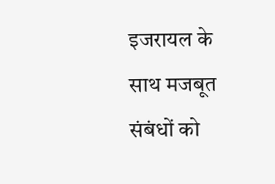इजरायल के साथ मजबूत संबंधों को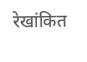रेखांकित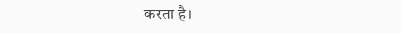करता है।